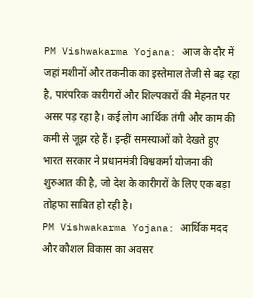PM Vishwakarma Yojana: आज के दौर में जहां मशीनों और तकनीक का इस्तेमाल तेजी से बढ़ रहा है, पारंपरिक कारीगरों और शिल्पकारों की मेहनत पर असर पड़ रहा है। कई लोग आर्थिक तंगी और काम की कमी से जूझ रहे हैं। इन्हीं समस्याओं को देखते हुए भारत सरकार ने प्रधानमंत्री विश्वकर्मा योजना की शुरुआत की है, जो देश के कारीगरों के लिए एक बड़ा तोहफा साबित हो रही है।
PM Vishwakarma Yojana: आर्थिक मदद और कौशल विकास का अवसर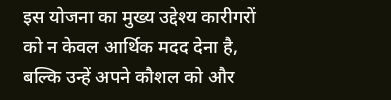इस योजना का मुख्य उद्देश्य कारीगरों को न केवल आर्थिक मदद देना है, बल्कि उन्हें अपने कौशल को और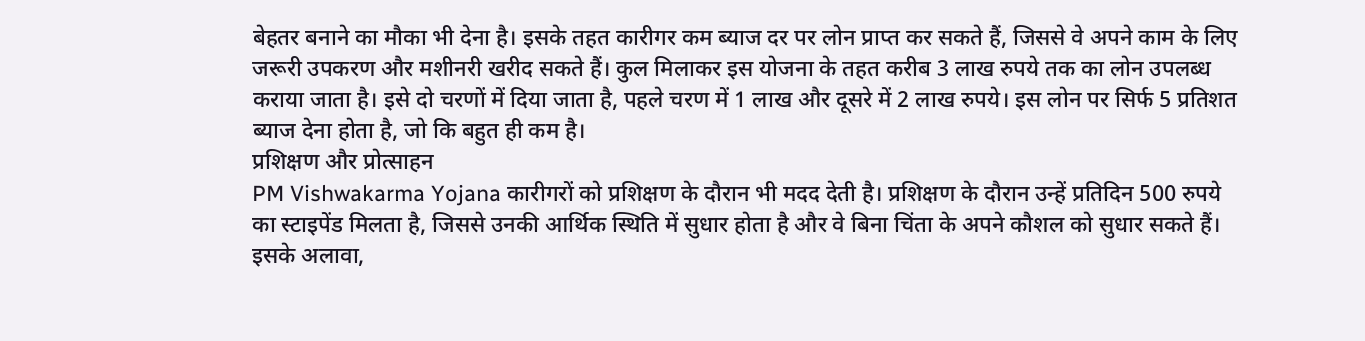बेहतर बनाने का मौका भी देना है। इसके तहत कारीगर कम ब्याज दर पर लोन प्राप्त कर सकते हैं, जिससे वे अपने काम के लिए जरूरी उपकरण और मशीनरी खरीद सकते हैं। कुल मिलाकर इस योजना के तहत करीब 3 लाख रुपये तक का लोन उपलब्ध कराया जाता है। इसे दो चरणों में दिया जाता है, पहले चरण में 1 लाख और दूसरे में 2 लाख रुपये। इस लोन पर सिर्फ 5 प्रतिशत ब्याज देना होता है, जो कि बहुत ही कम है।
प्रशिक्षण और प्रोत्साहन
PM Vishwakarma Yojana कारीगरों को प्रशिक्षण के दौरान भी मदद देती है। प्रशिक्षण के दौरान उन्हें प्रतिदिन 500 रुपये का स्टाइपेंड मिलता है, जिससे उनकी आर्थिक स्थिति में सुधार होता है और वे बिना चिंता के अपने कौशल को सुधार सकते हैं। इसके अलावा,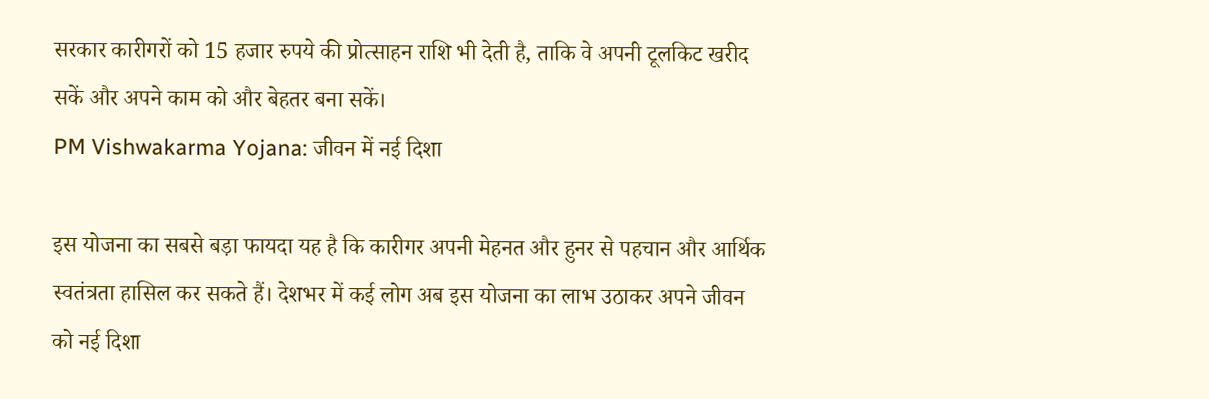सरकार कारीगरों को 15 हजार रुपये की प्रोत्साहन राशि भी देती है, ताकि वे अपनी टूलकिट खरीद सकें और अपने काम को और बेहतर बना सकें।
PM Vishwakarma Yojana: जीवन में नई दिशा

इस योजना का सबसे बड़ा फायदा यह है कि कारीगर अपनी मेहनत और हुनर से पहचान और आर्थिक स्वतंत्रता हासिल कर सकते हैं। देशभर में कई लोग अब इस योजना का लाभ उठाकर अपने जीवन को नई दिशा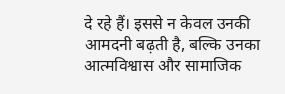दे रहे हैं। इससे न केवल उनकी आमदनी बढ़ती है, बल्कि उनका आत्मविश्वास और सामाजिक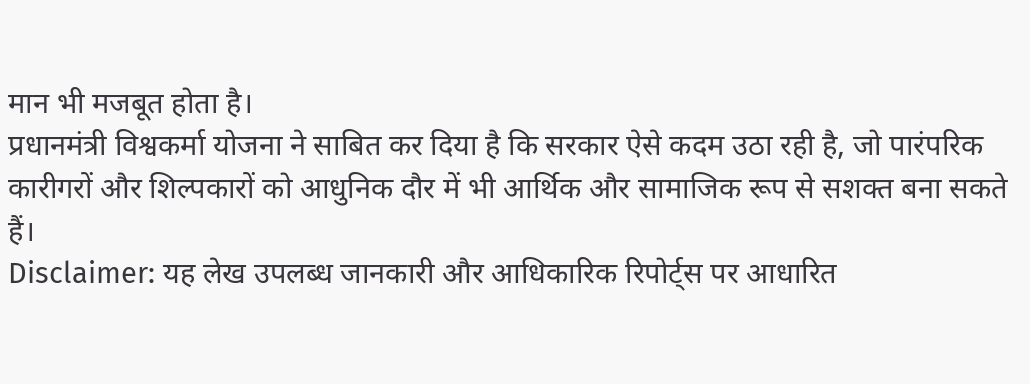मान भी मजबूत होता है।
प्रधानमंत्री विश्वकर्मा योजना ने साबित कर दिया है कि सरकार ऐसे कदम उठा रही है, जो पारंपरिक कारीगरों और शिल्पकारों को आधुनिक दौर में भी आर्थिक और सामाजिक रूप से सशक्त बना सकते हैं।
Disclaimer: यह लेख उपलब्ध जानकारी और आधिकारिक रिपोर्ट्स पर आधारित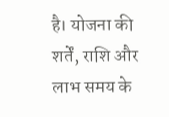है। योजना की शर्तें, राशि और लाभ समय के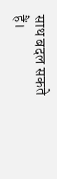साथ बदल सकते हैं।